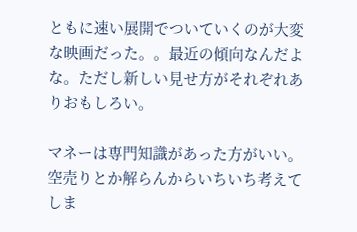ともに速い展開でついていくのが大変な映画だった。。最近の傾向なんだよな。ただし新しい見せ方がそれぞれありおもしろい。

マネーは専門知識があった方がいい。空売りとか解らんからいちいち考えてしま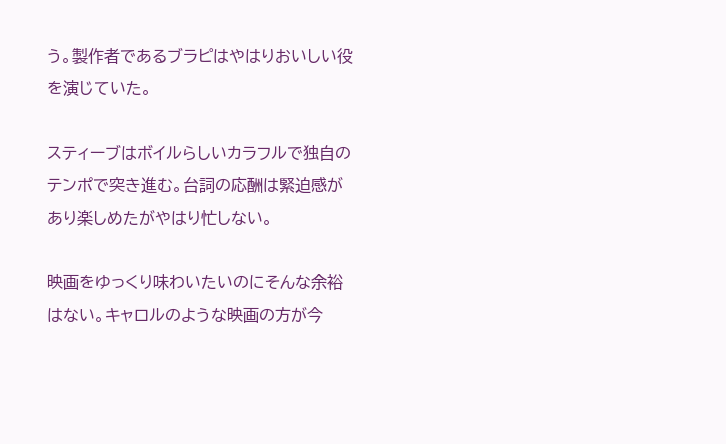う。製作者であるブラピはやはりおいしい役を演じていた。

スティーブはボイルらしいカラフルで独自のテンポで突き進む。台詞の応酬は緊迫感があり楽しめたがやはり忙しない。

映画をゆっくり味わいたいのにそんな余裕はない。キャロルのような映画の方が今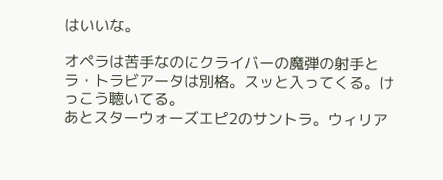はいいな。

オペラは苦手なのにクライバーの魔弾の射手とラ・トラビアータは別格。スッと入ってくる。けっこう聴いてる。
あとスターウォーズエピ2のサントラ。ウィリア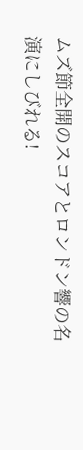ムズ節全開のスコアとロンドン響の名演にしびれる!